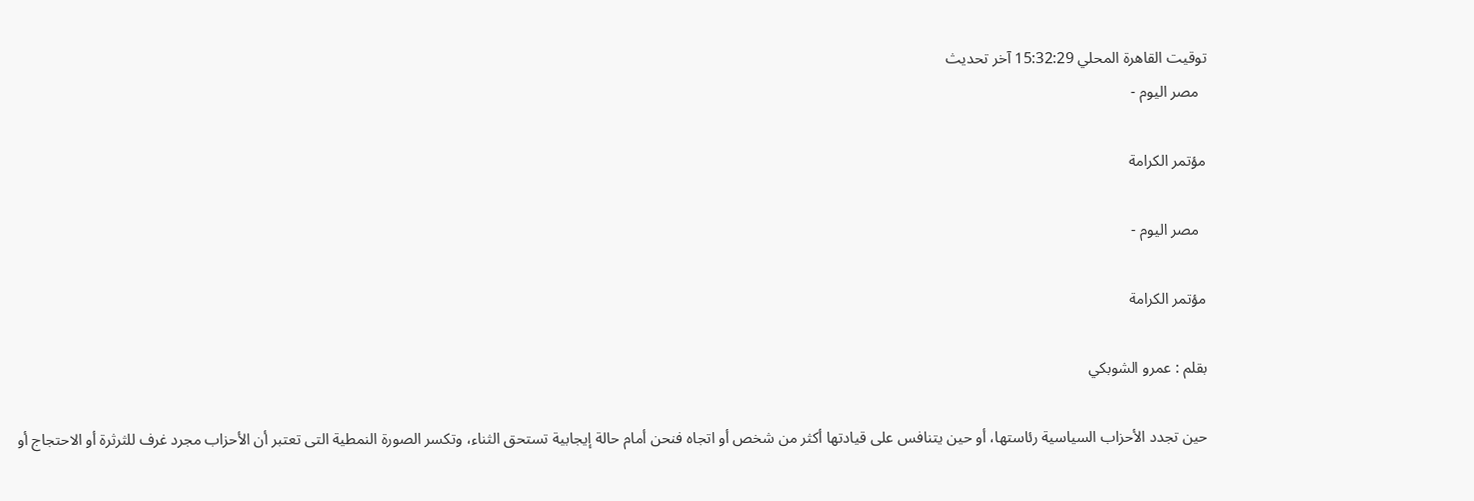توقيت القاهرة المحلي 15:32:29 آخر تحديث
  مصر اليوم -

مؤتمر الكرامة

  مصر اليوم -

مؤتمر الكرامة

بقلم : عمرو الشوبكي

حين تجدد الأحزاب السياسية رئاستها، أو حين يتنافس على قيادتها أكثر من شخص أو اتجاه فنحن أمام حالة إيجابية تستحق الثناء، وتكسر الصورة النمطية التى تعتبر أن الأحزاب مجرد غرف للثرثرة أو الاحتجاج أو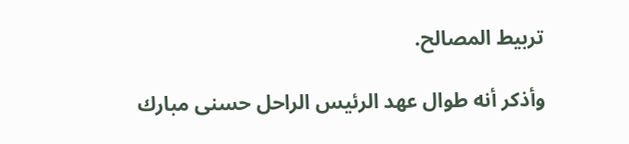تربيط المصالح.

وأذكر أنه طوال عهد الرئيس الراحل حسنى مبارك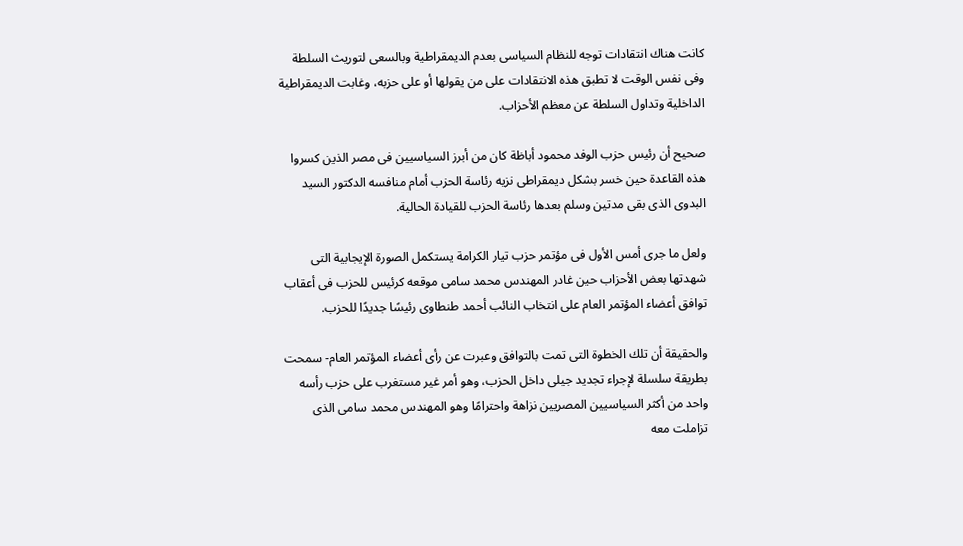كانت هناك انتقادات توجه للنظام السياسى بعدم الديمقراطية وبالسعى لتوريث السلطة وفى نفس الوقت لا تطبق هذه الانتقادات على من يقولها أو على حزبه، وغابت الديمقراطية الداخلية وتداول السلطة عن معظم الأحزاب.

صحيح أن رئيس حزب الوفد محمود أباظة كان من أبرز السياسيين فى مصر الذين كسروا هذه القاعدة حين خسر بشكل ديمقراطى نزيه رئاسة الحزب أمام منافسه الدكتور السيد البدوى الذى بقى مدتين وسلم بعدها رئاسة الحزب للقيادة الحالية.

ولعل ما جرى أمس الأول فى مؤتمر حزب تيار الكرامة يستكمل الصورة الإيجابية التى شهدتها بعض الأحزاب حين غادر المهندس محمد سامى موقعه كرئيس للحزب فى أعقاب توافق أعضاء المؤتمر العام على انتخاب النائب أحمد طنطاوى رئيسًا جديدًا للحزب.

والحقيقة أن تلك الخطوة التى تمت بالتوافق وعبرت عن رأى أعضاء المؤتمر العام- سمحت بطريقة سلسلة لإجراء تجديد جيلى داخل الحزب، وهو أمر غير مستغرب على حزب رأسه واحد من أكثر السياسيين المصريين نزاهة واحترامًا وهو المهندس محمد سامى الذى تزاملت معه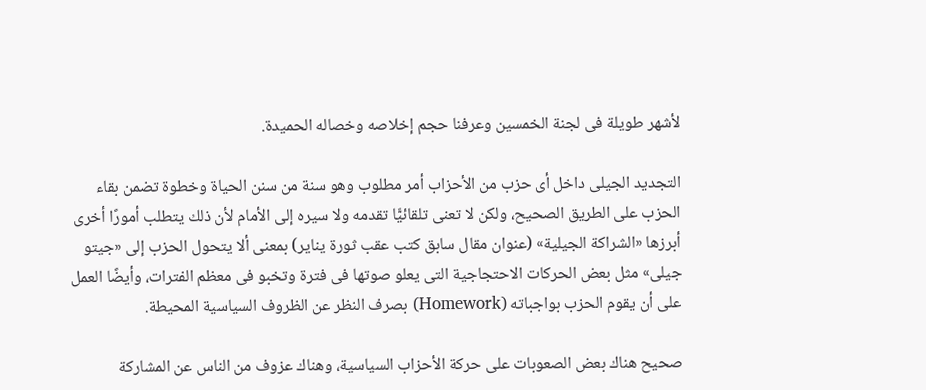لأشهر طويلة فى لجنة الخمسين وعرفنا حجم إخلاصه وخصاله الحميدة.

التجديد الجيلى داخل أى حزب من الأحزاب أمر مطلوب وهو سنة من سنن الحياة وخطوة تضمن بقاء الحزب على الطريق الصحيح، ولكن لا تعنى تلقائيًّا تقدمه ولا سيره إلى الأمام لأن ذلك يتطلب أمورًا أخرى أبرزها «الشراكة الجيلية» (عنوان مقال سابق كتب عقب ثورة يناير) بمعنى ألا يتحول الحزب إلى «جيتو جيلى» مثل بعض الحركات الاحتجاجية التى يعلو صوتها فى فترة وتخبو فى معظم الفترات، وأيضًا العمل على أن يقوم الحزب بواجباته (Homework) بصرف النظر عن الظروف السياسية المحيطة.

صحيح هناك بعض الصعوبات على حركة الأحزاب السياسية، وهناك عزوف من الناس عن المشاركة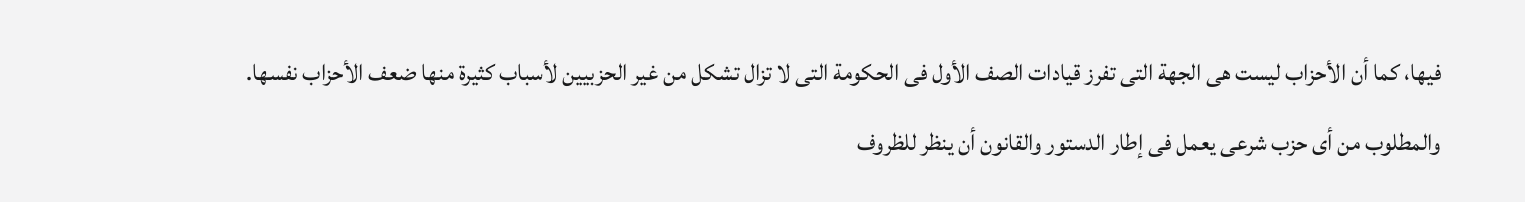فيها، كما أن الأحزاب ليست هى الجهة التى تفرز قيادات الصف الأول فى الحكومة التى لا تزال تشكل من غير الحزبيين لأسباب كثيرة منها ضعف الأحزاب نفسها.

والمطلوب من أى حزب شرعى يعمل فى إطار الدستور والقانون أن ينظر للظروف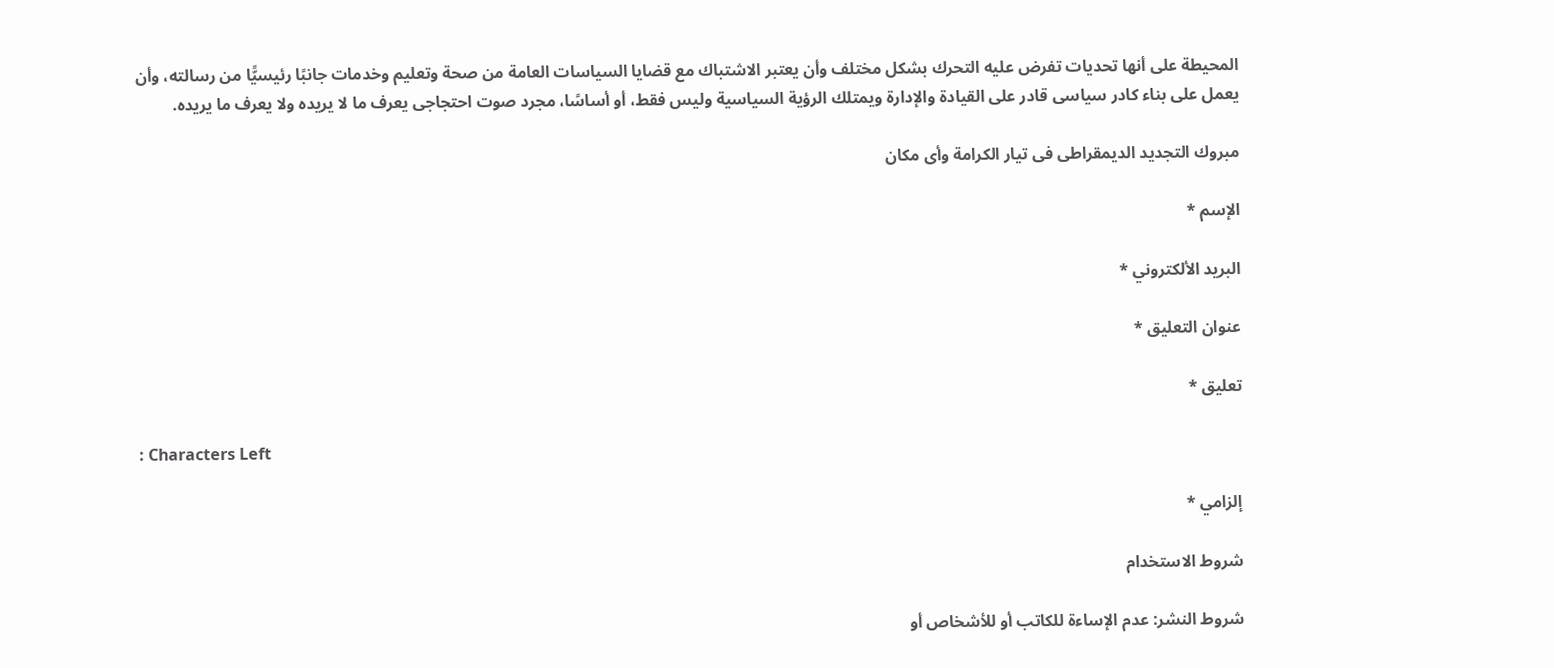المحيطة على أنها تحديات تفرض عليه التحرك بشكل مختلف وأن يعتبر الاشتباك مع قضايا السياسات العامة من صحة وتعليم وخدمات جانبًا رئيسيًّا من رسالته، وأن يعمل على بناء كادر سياسى قادر على القيادة والإدارة ويمتلك الرؤية السياسية وليس فقط، أو أساسًا، مجرد صوت احتجاجى يعرف ما لا يريده ولا يعرف ما يريده.

مبروك التجديد الديمقراطى فى تيار الكرامة وأى مكان

الإسم *

البريد الألكتروني *

عنوان التعليق *

تعليق *

: Characters Left

إلزامي *

شروط الاستخدام

شروط النشر: عدم الإساءة للكاتب أو للأشخاص أو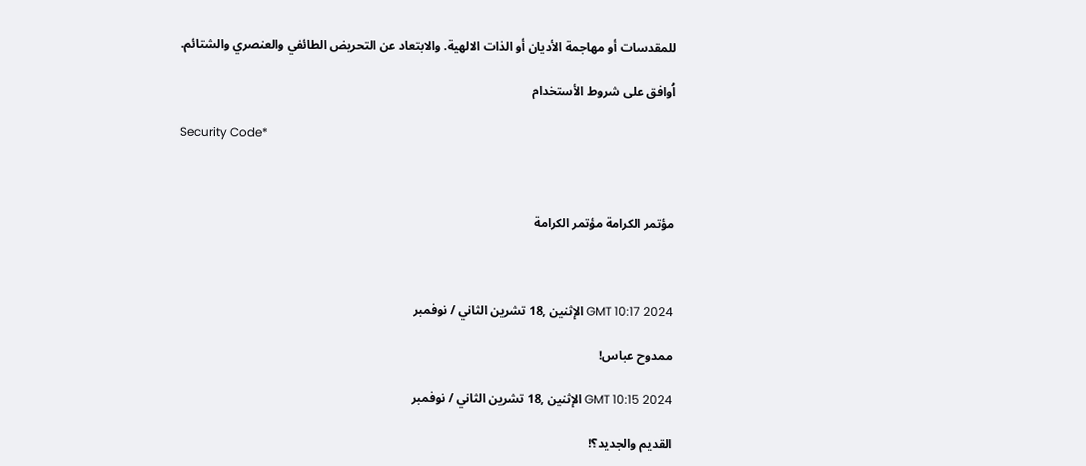للمقدسات أو مهاجمة الأديان أو الذات الالهية. والابتعاد عن التحريض الطائفي والعنصري والشتائم.

اُوافق على شروط الأستخدام

Security Code*



مؤتمر الكرامة مؤتمر الكرامة



GMT 10:17 2024 الإثنين ,18 تشرين الثاني / نوفمبر

ممدوح عباس!

GMT 10:15 2024 الإثنين ,18 تشرين الثاني / نوفمبر

القديم والجديد؟!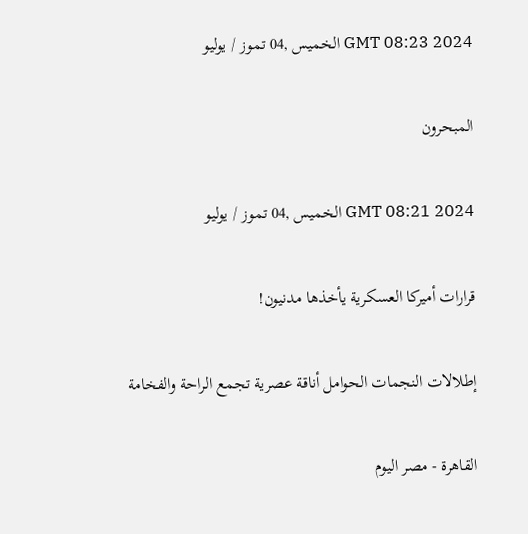GMT 08:23 2024 الخميس ,04 تموز / يوليو

المبحرون

GMT 08:21 2024 الخميس ,04 تموز / يوليو

قرارات أميركا العسكرية يأخذها مدنيون!

إطلالات النجمات الحوامل أناقة عصرية تجمع الراحة والفخامة

القاهرة - مصر اليوم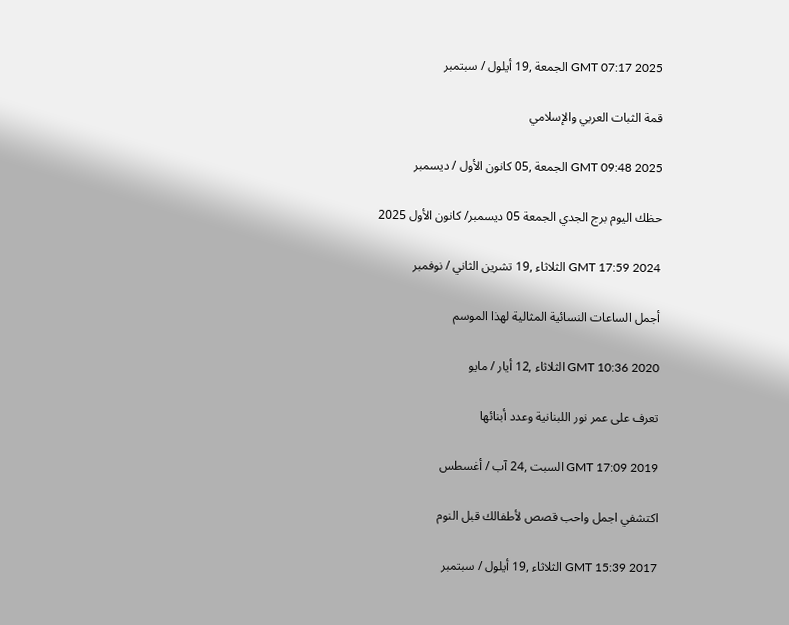GMT 07:17 2025 الجمعة ,19 أيلول / سبتمبر

قمة الثبات العربي والإسلامي

GMT 09:48 2025 الجمعة ,05 كانون الأول / ديسمبر

حظك اليوم برج الجدي الجمعة 05 ديسمبر/ كانون الأول 2025

GMT 17:59 2024 الثلاثاء ,19 تشرين الثاني / نوفمبر

أجمل الساعات النسائية المثالية لهذا الموسم

GMT 10:36 2020 الثلاثاء ,12 أيار / مايو

تعرف على عمر نور اللبنانية وعدد أبنائها

GMT 17:09 2019 السبت ,24 آب / أغسطس

اكتشفي اجمل واحب قصص لأطفالك قبل النوم

GMT 15:39 2017 الثلاثاء ,19 أيلول / سبتمبر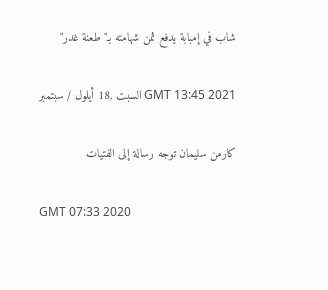شاب في إمبابة يدفع ثمن شهامته بـ"طعنة غدر"

GMT 13:45 2021 السبت ,18 أيلول / سبتمبر

كارمن سليمان توجه رسالة إلى الفتيات

GMT 07:33 2020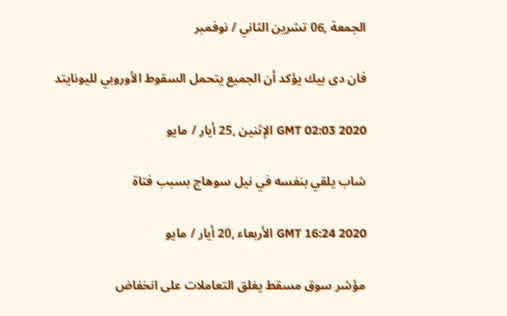الجمعة ,06 تشرين الثاني / نوفمبر

فان دى بيك يؤكد أن الجميع يتحمل السقوط الأوروبي لليونايتد

GMT 02:03 2020 الإثنين ,25 أيار / مايو

شاب يلقي بنفسه في نيل سوهاج بسبب فتاة

GMT 16:24 2020 الأربعاء ,20 أيار / مايو

مؤشر سوق مسقط يغلق التعاملات على انخفاض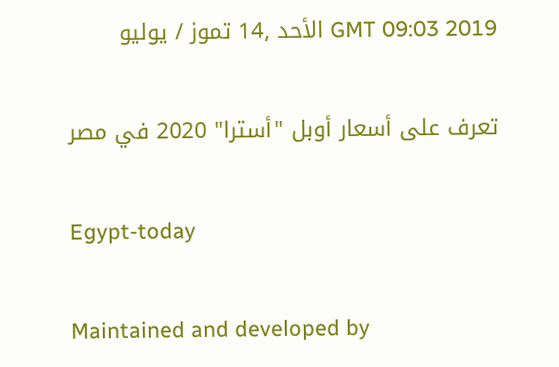GMT 09:03 2019 الأحد ,14 تموز / يوليو

تعرف على أسعار أوبل "أسترا" 2020 في مصر

Egypt-today

Maintained and developed by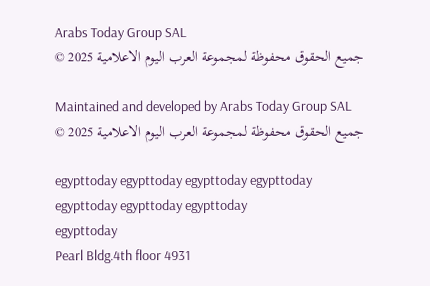Arabs Today Group SAL
جميع الحقوق محفوظة لمجموعة العرب اليوم الاعلامية 2025 ©

Maintained and developed by Arabs Today Group SAL
جميع الحقوق محفوظة لمجموعة العرب اليوم الاعلامية 2025 ©

egypttoday egypttoday egypttoday egypttoday
egypttoday egypttoday egypttoday
egypttoday
Pearl Bldg.4th floor 4931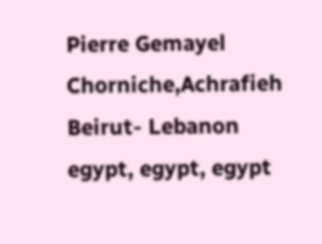Pierre Gemayel Chorniche,Achrafieh Beirut- Lebanon
egypt, egypt, egypt